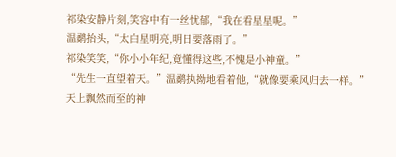祁染安静片刻,笑容中有一丝忧郁,“我在看星星呢。”
温鹬抬头,“太白星明亮,明日要落雨了。”
祁染笑笑,“你小小年纪,竟懂得这些,不愧是小神童。”
“先生一直望着天。”温鹬执拗地看着他,“就像要乘风归去一样。”
天上飘然而至的神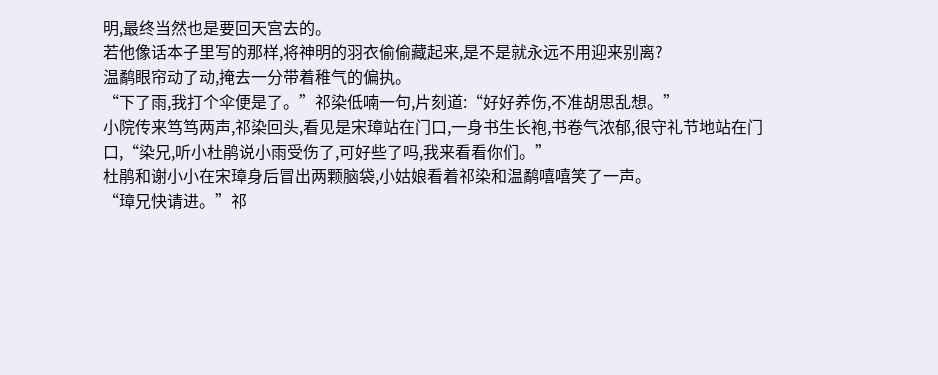明,最终当然也是要回天宫去的。
若他像话本子里写的那样,将神明的羽衣偷偷藏起来,是不是就永远不用迎来别离?
温鹬眼帘动了动,掩去一分带着稚气的偏执。
“下了雨,我打个伞便是了。”祁染低喃一句,片刻道:“好好养伤,不准胡思乱想。”
小院传来笃笃两声,祁染回头,看见是宋璋站在门口,一身书生长袍,书卷气浓郁,很守礼节地站在门口,“染兄,听小杜鹃说小雨受伤了,可好些了吗,我来看看你们。”
杜鹃和谢小小在宋璋身后冒出两颗脑袋,小姑娘看着祁染和温鹬嘻嘻笑了一声。
“璋兄快请进。”祁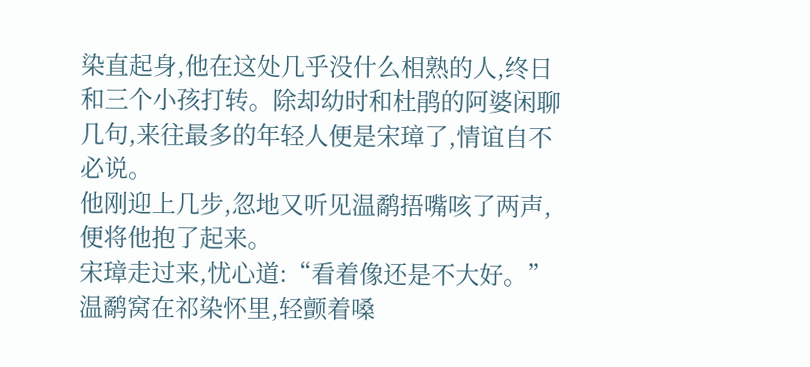染直起身,他在这处几乎没什么相熟的人,终日和三个小孩打转。除却幼时和杜鹃的阿婆闲聊几句,来往最多的年轻人便是宋璋了,情谊自不必说。
他刚迎上几步,忽地又听见温鹬捂嘴咳了两声,便将他抱了起来。
宋璋走过来,忧心道:“看着像还是不大好。”
温鹬窝在祁染怀里,轻颤着嗓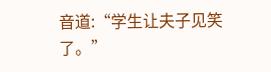音道:“学生让夫子见笑了。”